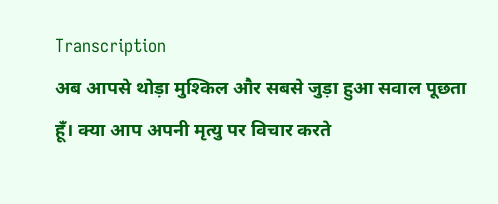Transcription
अब आपसे थोड़ा मुश्किल और सबसे जुड़ा हुआ सवाल पूछता हूँ। क्या आप अपनी मृत्यु पर विचार करते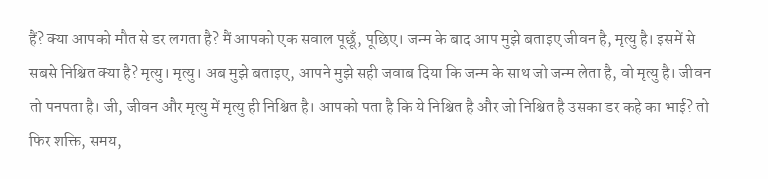हैं? क्या आपको मौत से डर लगता है? मैं आपको एक सवाल पूछूँ, पूछिए। जन्म के बाद आप मुझे बताइए जीवन है, मृत्यु है। इसमें से सबसे निश्चित क्या है? मृत्यु। मृत्यु। अब मुझे बताइए, आपने मुझे सही जवाब दिया कि जन्म के साथ जो जन्म लेता है, वो मृत्यु है। जीवन तो पनपता है। जी, जीवन और मृत्यु में मृत्यु ही निश्चित है। आपको पता है कि ये निश्चित है और जो निश्चित है उसका डर कहे का भाई? तो फिर शक्ति, समय,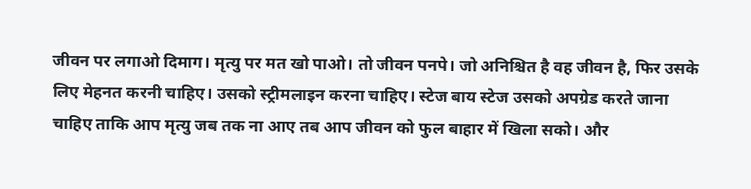जीवन पर लगाओ दिमाग। मृत्यु पर मत खो पाओ। तो जीवन पनपे। जो अनिश्चित है वह जीवन है, फिर उसके लिए मेहनत करनी चाहिए। उसको स्ट्रीमलाइन करना चाहिए। स्टेज बाय स्टेज उसको अपग्रेड करते जाना चाहिए ताकि आप मृत्यु जब तक ना आए तब आप जीवन को फुल बाहार में खिला सको। और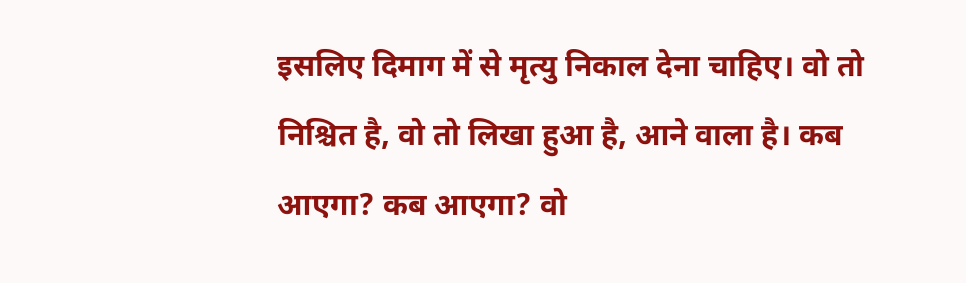इसलिए दिमाग में से मृत्यु निकाल देना चाहिए। वो तो निश्चित है, वो तो लिखा हुआ है, आने वाला है। कब आएगा? कब आएगा? वो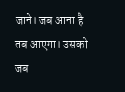जाने। जब आना है तब आएगा। उसको जब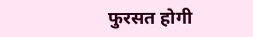फुरसत होगी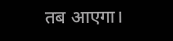तब आएगा।